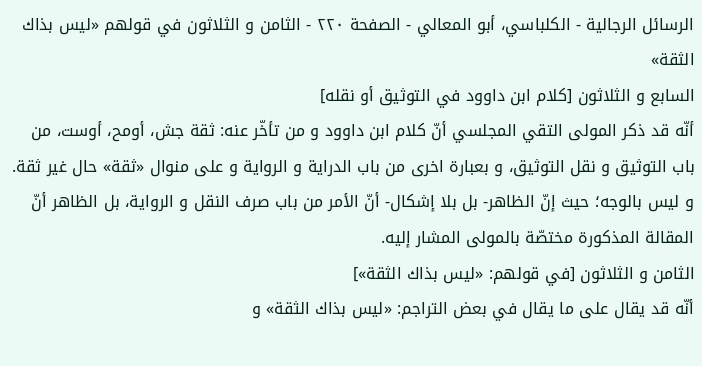الرسائل الرجالية - الكلباسي، أبو المعالي - الصفحة ٢٢٠ - الثامن و الثلاثون في قولهم «ليس بذاك الثقة»
السابع و الثلاثون [كلام ابن داوود في التوثيق أو نقله]
أنّه قد ذكر المولى التقي المجلسي أنّ كلام ابن داوود و من تأخّر عنه: ثقة جش، أومح، أوست، من باب التوثيق و نقل التوثيق، و بعبارة اخرى من باب الدراية و الرواية و على منوال «ثقة» حال غير ثقة.
و ليس بالوجه؛ حيث إنّ الظاهر- بل بلا إشكال- أنّ الأمر من باب صرف النقل و الرواية، بل الظاهر أنّ المقالة المذكورة مختصّة بالمولى المشار إليه.
الثامن و الثلاثون [في قولهم: «ليس بذاك الثقة»]
أنّه قد يقال على ما يقال في بعض التراجم: «ليس بذاك الثقة» و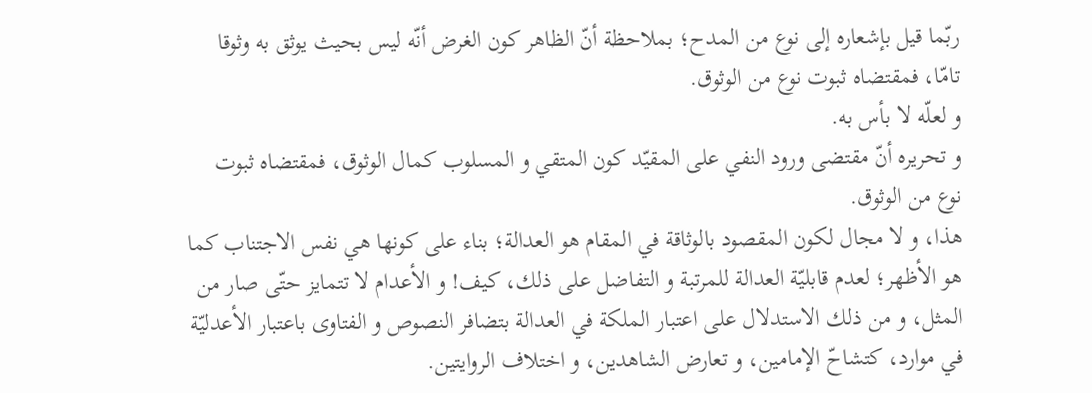ربّما قيل بإشعاره إلى نوع من المدح؛ بملاحظة أنّ الظاهر كون الغرض أنّه ليس بحيث يوثق به وثوقا تامّا، فمقتضاه ثبوت نوع من الوثوق.
و لعلّه لا بأس به.
و تحريره أنّ مقتضى ورود النفي على المقيّد كون المتقي و المسلوب كمال الوثوق، فمقتضاه ثبوت نوع من الوثوق.
هذا، و لا مجال لكون المقصود بالوثاقة في المقام هو العدالة؛ بناء على كونها هي نفس الاجتناب كما هو الأظهر؛ لعدم قابليّة العدالة للمرتبة و التفاضل على ذلك، كيف! و الأعدام لا تتمايز حتّى صار من المثل، و من ذلك الاستدلال على اعتبار الملكة في العدالة بتضافر النصوص و الفتاوى باعتبار الأعدليّة في موارد، كتشاحّ الإمامين، و تعارض الشاهدين، و اختلاف الروايتين.